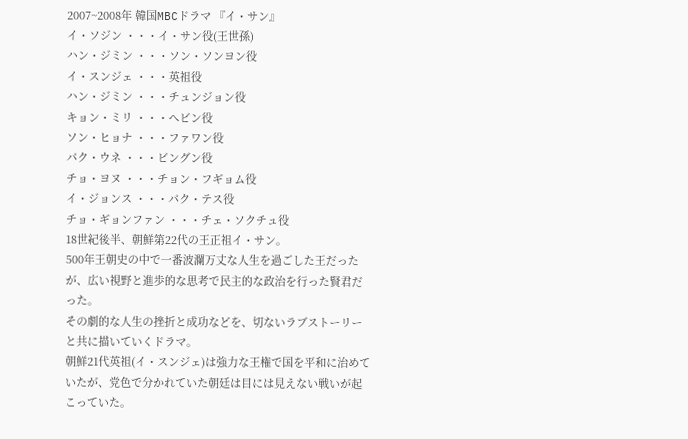2007~2008年 韓国MBCドラマ 『イ・サン』
イ・ソジン ・・・イ・サン役(王世孫)
ハン・ジミン ・・・ソン・ソンヨン役
イ・スンジェ ・・・英祖役
ハン・ジミン ・・・チュンジョン役
キョン・ミリ ・・・へビン役
ソン・ヒョナ ・・・ファワン役
パク・ウネ ・・・ビングン役
チョ・ヨヌ ・・・チョン・フギョム役
イ・ジョンス ・・・パク・テス役
チョ・ギョンファン ・・・チェ・ソクチュ役
18世紀後半、朝鮮第22代の王正祖イ・サン。
500年王朝史の中で一番波瀾万丈な人生を過ごした王だったが、広い視野と進歩的な思考で民主的な政治を行った賢君だった。
その劇的な人生の挫折と成功などを、切ないラブストーリーと共に描いていくドラマ。
朝鮮21代英祖(イ・スンジェ)は強力な王権で国を平和に治めていたが、党色で分かれていた朝廷は目には見えない戦いが起こっていた。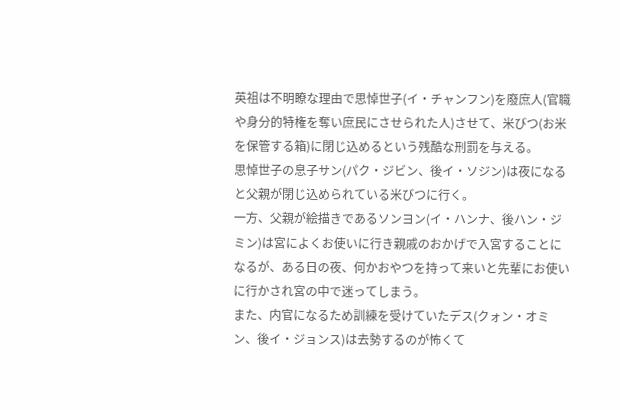英祖は不明瞭な理由で思悼世子(イ・チャンフン)を廢庶人(官職や身分的特権を奪い庶民にさせられた人)させて、米びつ(お米を保管する箱)に閉じ込めるという残酷な刑罰を与える。
思悼世子の息子サン(パク・ジビン、後イ・ソジン)は夜になると父親が閉じ込められている米びつに行く。
一方、父親が絵描きであるソンヨン(イ・ハンナ、後ハン・ジミン)は宮によくお使いに行き親戚のおかげで入宮することになるが、ある日の夜、何かおやつを持って来いと先輩にお使いに行かされ宮の中で迷ってしまう。
また、内官になるため訓練を受けていたデス(クォン・オミン、後イ・ジョンス)は去勢するのが怖くて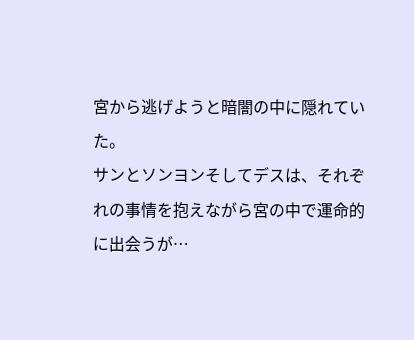宮から逃げようと暗闇の中に隠れていた。
サンとソンヨンそしてデスは、それぞれの事情を抱えながら宮の中で運命的に出会うが…